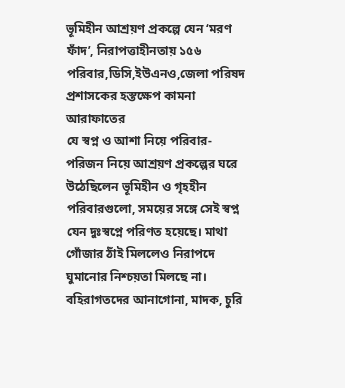ভূমিহীন আশ্রয়ণ প্রকল্পে যেন ‘মরণ ফাঁদ’, নিরাপত্তাহীনতায় ১৫৬ পরিবার,ডিসি,ইউএনও,জেলা পরিষদ প্রশাসকের হস্তক্ষেপ কামনা আরাফাতের
যে স্বপ্ন ও আশা নিয়ে পরিবার-পরিজন নিয়ে আশ্রয়ণ প্রকল্পের ঘরে উঠেছিলেন ভূমিহীন ও গৃহহীন পরিবারগুলো, সময়ের সঙ্গে সেই স্বপ্ন যেন দুঃস্বপ্নে পরিণত হয়েছে। মাথা গোঁজার ঠাঁই মিললেও নিরাপদে ঘুমানোর নিশ্চয়তা মিলছে না। বহিরাগতদের আনাগোনা, মাদক, চুরি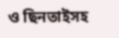ও ছিনতাইসহ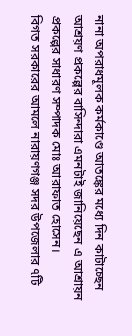নানা অপরাধমূলক কর্মকাণ্ডে আতঙ্কের মধ্যে দিন কাটাচ্ছেন আশ্রয়ণ প্রকল্পের বাসিন্দারা এমনটাই জানিয়েছেন এ আশ্রায়ন প্রকল্পের সাধারণ সম্পাদক মোঃ আরাফাত হোসেন।
বিগত সরকারের আমলে নারায়ণগঞ্জ সদর উপজেলার ৭টি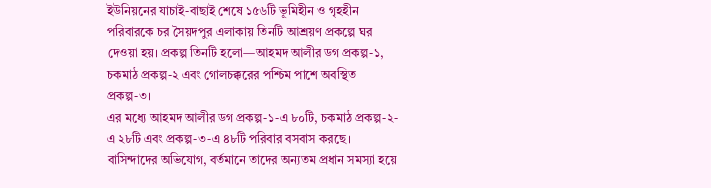ইউনিয়নের যাচাই-বাছাই শেষে ১৫৬টি ভূমিহীন ও গৃহহীন পরিবারকে চর সৈয়দপুর এলাকায় তিনটি আশ্রয়ণ প্রকল্পে ঘর দেওয়া হয়। প্রকল্প তিনটি হলো—আহমদ আলীর ডগ প্রকল্প-১, চকমাঠ প্রকল্প-২ এবং গোলচক্করের পশ্চিম পাশে অবস্থিত প্রকল্প-৩।
এর মধ্যে আহমদ আলীর ডগ প্রকল্প-১-এ ৮০টি, চকমাঠ প্রকল্প-২-এ ২৮টি এবং প্রকল্প-৩-এ ৪৮টি পরিবার বসবাস করছে।
বাসিন্দাদের অভিযোগ, বর্তমানে তাদের অন্যতম প্রধান সমস্যা হয়ে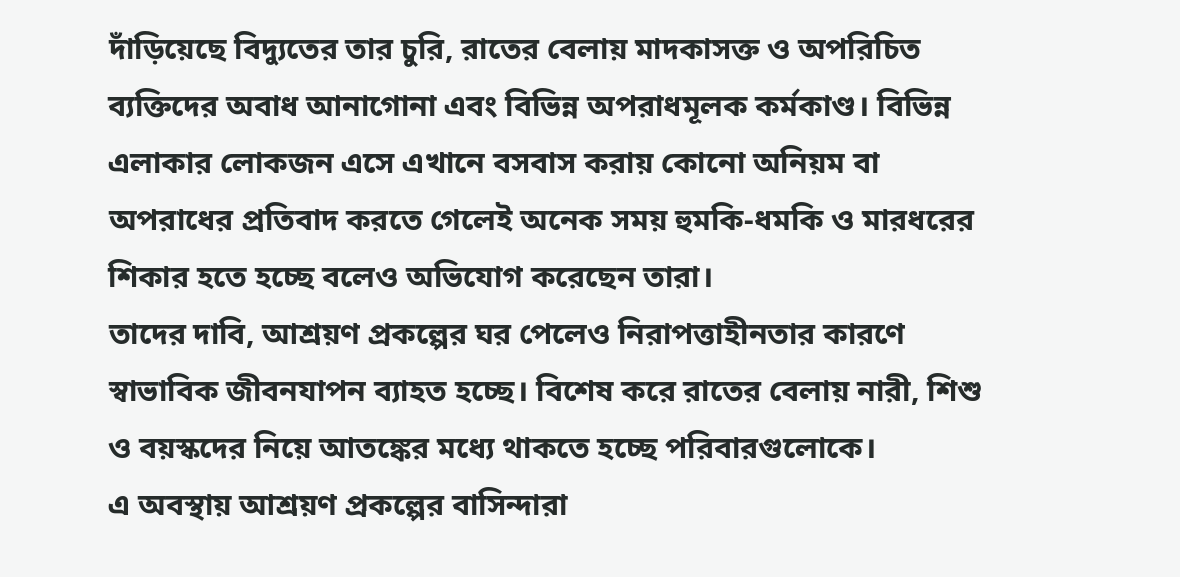দাঁড়িয়েছে বিদ্যুতের তার চুরি, রাতের বেলায় মাদকাসক্ত ও অপরিচিত ব্যক্তিদের অবাধ আনাগোনা এবং বিভিন্ন অপরাধমূলক কর্মকাণ্ড। বিভিন্ন এলাকার লোকজন এসে এখানে বসবাস করায় কোনো অনিয়ম বা অপরাধের প্রতিবাদ করতে গেলেই অনেক সময় হুমকি-ধমকি ও মারধরের শিকার হতে হচ্ছে বলেও অভিযোগ করেছেন তারা।
তাদের দাবি, আশ্রয়ণ প্রকল্পের ঘর পেলেও নিরাপত্তাহীনতার কারণে স্বাভাবিক জীবনযাপন ব্যাহত হচ্ছে। বিশেষ করে রাতের বেলায় নারী, শিশু ও বয়স্কদের নিয়ে আতঙ্কের মধ্যে থাকতে হচ্ছে পরিবারগুলোকে।
এ অবস্থায় আশ্রয়ণ প্রকল্পের বাসিন্দারা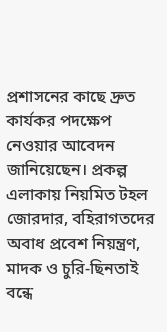প্রশাসনের কাছে দ্রুত কার্যকর পদক্ষেপ নেওয়ার আবেদন জানিয়েছেন। প্রকল্প এলাকায় নিয়মিত টহল জোরদার, বহিরাগতদের অবাধ প্রবেশ নিয়ন্ত্রণ, মাদক ও চুরি-ছিনতাই বন্ধে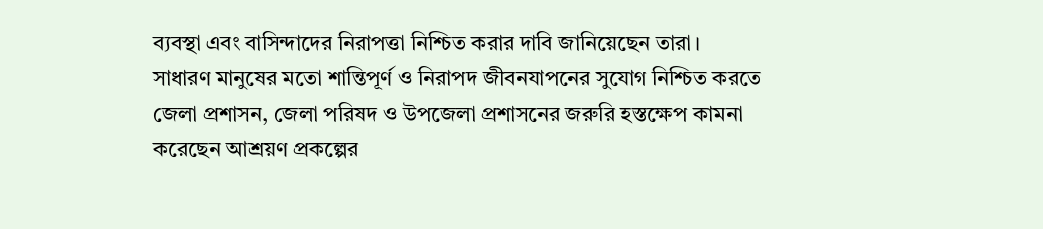ব্যবস্থা এবং বাসিন্দাদের নিরাপত্তা নিশ্চিত করার দাবি জানিয়েছেন তারা।
সাধারণ মানুষের মতো শান্তিপূর্ণ ও নিরাপদ জীবনযাপনের সুযোগ নিশ্চিত করতে জেলা প্রশাসন, জেলা পরিষদ ও উপজেলা প্রশাসনের জরুরি হস্তক্ষেপ কামনা করেছেন আশ্রয়ণ প্রকল্পের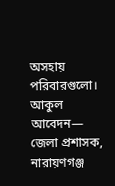অসহায় পরিবারগুলো।
আকুল আবেদন—
জেলা প্রশাসক, নারায়ণগঞ্জ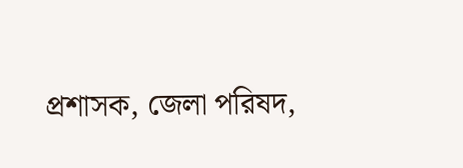প্রশাসক, জেলা পরিষদ,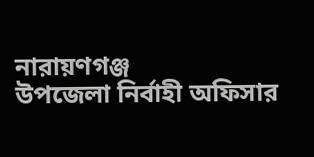নারায়ণগঞ্জ
উপজেলা নির্বাহী অফিসার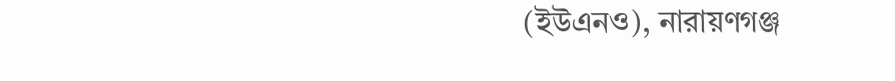(ইউএনও), নারায়ণগঞ্জ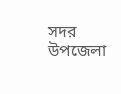সদর উপজেলা